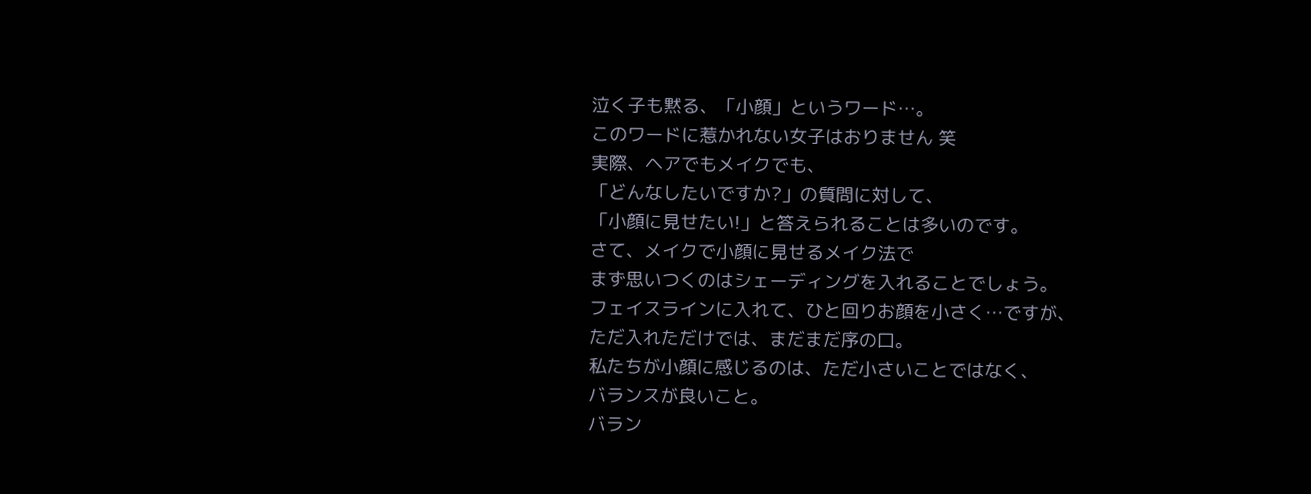泣く子も黙る、「小顔」というワード…。
このワードに惹かれない女子はおりません 笑
実際、ヘアでもメイクでも、
「どんなしたいですか?」の質問に対して、
「小顔に見せたい!」と答えられることは多いのです。
さて、メイクで小顔に見せるメイク法で
まず思いつくのはシェーディングを入れることでしょう。
フェイスラインに入れて、ひと回りお顔を小さく…ですが、
ただ入れただけでは、まだまだ序の口。
私たちが小顔に感じるのは、ただ小さいことではなく、
バランスが良いこと。
バラン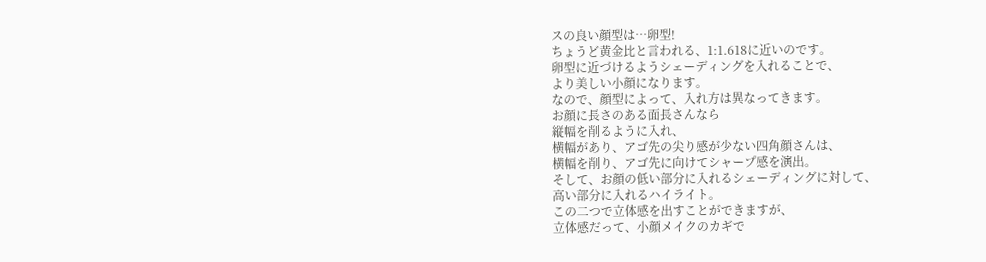スの良い顔型は…卵型!
ちょうど黄金比と言われる、1:1.618に近いのです。
卵型に近づけるようシェーディングを入れることで、
より美しい小顔になります。
なので、顔型によって、入れ方は異なってきます。
お顔に長さのある面長さんなら
縦幅を削るように入れ、
横幅があり、アゴ先の尖り感が少ない四角顔さんは、
横幅を削り、アゴ先に向けてシャープ感を演出。
そして、お顔の低い部分に入れるシェーディングに対して、
高い部分に入れるハイライト。
この二つで立体感を出すことができますが、
立体感だって、小顔メイクのカギで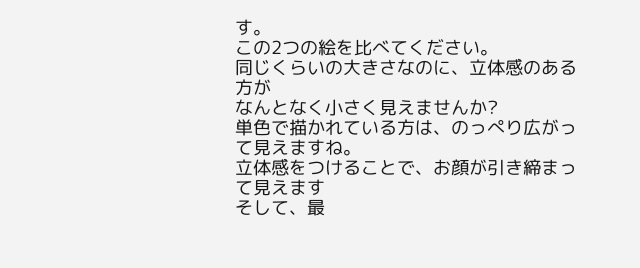す。
この2つの絵を比べてください。
同じくらいの大きさなのに、立体感のある方が
なんとなく小さく見えませんか?
単色で描かれている方は、のっぺり広がって見えますね。
立体感をつけることで、お顔が引き締まって見えます
そして、最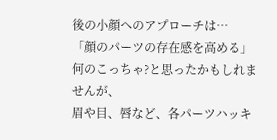後の小顔へのアプローチは…
「顔のパーツの存在感を高める」
何のこっちゃ?と思ったかもしれませんが、
眉や目、唇など、各パーツハッキ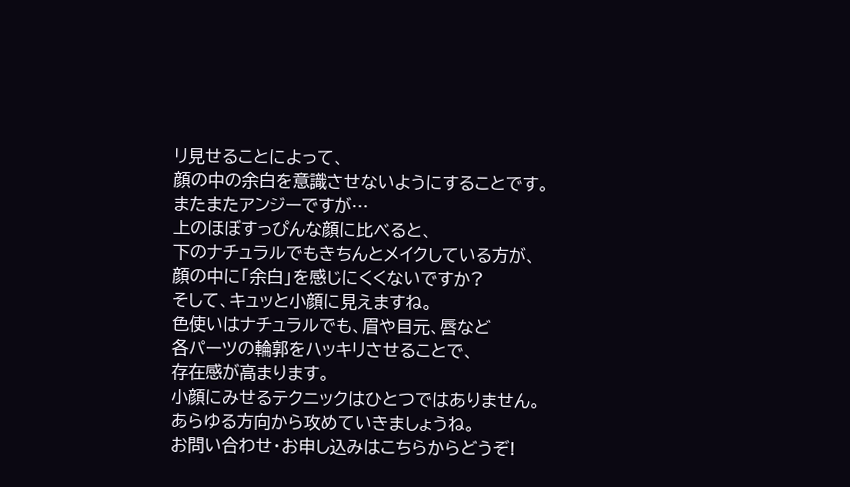リ見せることによって、
顔の中の余白を意識させないようにすることです。
またまたアンジーですが…
上のほぼすっぴんな顔に比べると、
下のナチュラルでもきちんとメイクしている方が、
顔の中に「余白」を感じにくくないですか?
そして、キュッと小顔に見えますね。
色使いはナチュラルでも、眉や目元、唇など
各パーツの輪郭をハッキリさせることで、
存在感が高まります。
小顔にみせるテクニックはひとつではありません。
あらゆる方向から攻めていきましょうね。
お問い合わせ・お申し込みはこちらからどうぞ!